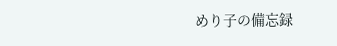めり子の備忘録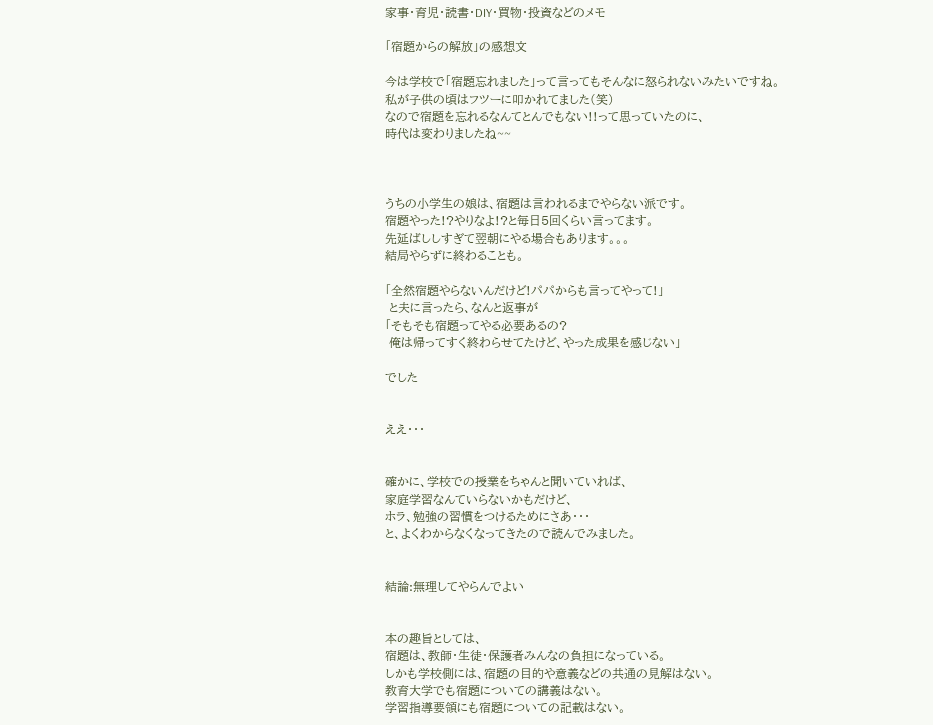家事・育児・読書・DIY・買物・投資などのメモ

「宿題からの解放」の感想文

今は学校で「宿題忘れました」って言ってもそんなに怒られないみたいですね。
私が子供の頃はフツーに叩かれてました(笑)
なので宿題を忘れるなんてとんでもない!!って思っていたのに、
時代は変わりましたね~~



うちの小学生の娘は、宿題は言われるまでやらない派です。
宿題やった!?やりなよ!?と毎日5回くらい言ってます。
先延ばししすぎて翌朝にやる場合もあります。。。
結局やらずに終わることも。

「全然宿題やらないんだけど!パパからも言ってやって!」
 と夫に言ったら、なんと返事が
「そもそも宿題ってやる必要あるの?
 俺は帰ってすく終わらせてたけど、やった成果を感じない」

でした


ええ・・・


確かに、学校での授業をちゃんと聞いていれば、
家庭学習なんていらないかもだけど、
ホラ、勉強の習慣をつけるためにさあ・・・
と、よくわからなくなってきたので読んでみました。


結論:無理してやらんでよい


本の趣旨としては、
宿題は、教師・生徒・保護者みんなの負担になっている。
しかも学校側には、宿題の目的や意義などの共通の見解はない。
教育大学でも宿題についての講義はない。
学習指導要領にも宿題についての記載はない。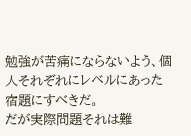勉強が苦痛にならないよう、個人それぞれにレベルにあった宿題にすべきだ。
だが実際問題それは難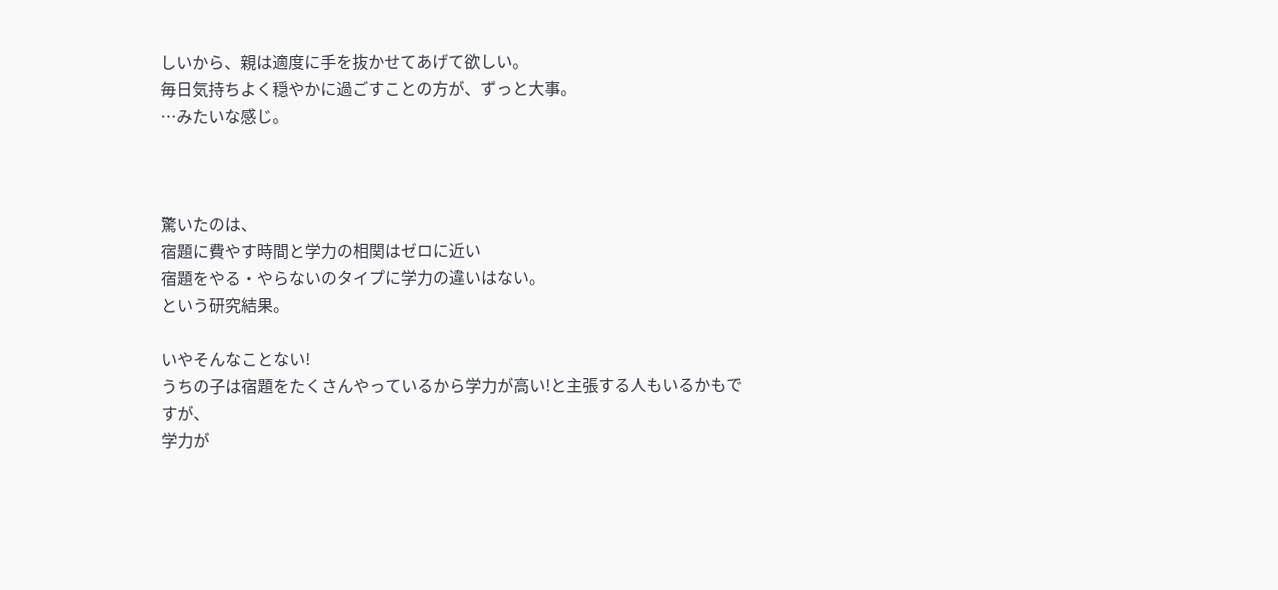しいから、親は適度に手を抜かせてあげて欲しい。
毎日気持ちよく穏やかに過ごすことの方が、ずっと大事。
…みたいな感じ。



驚いたのは、
宿題に費やす時間と学力の相関はゼロに近い
宿題をやる・やらないのタイプに学力の違いはない。
という研究結果。

いやそんなことない!
うちの子は宿題をたくさんやっているから学力が高い!と主張する人もいるかもですが、
学力が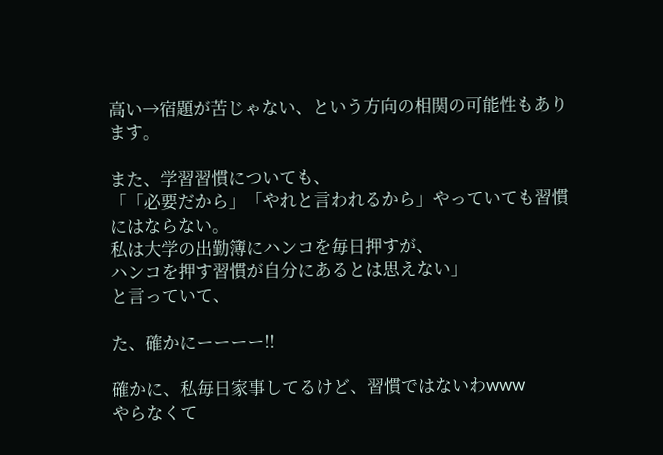高い→宿題が苦じゃない、という方向の相関の可能性もあります。

また、学習習慣についても、
「「必要だから」「やれと言われるから」やっていても習慣にはならない。
私は大学の出勤簿にハンコを毎日押すが、
ハンコを押す習慣が自分にあるとは思えない」
と言っていて、

た、確かにーーーー!!

確かに、私毎日家事してるけど、習慣ではないわwww
やらなくて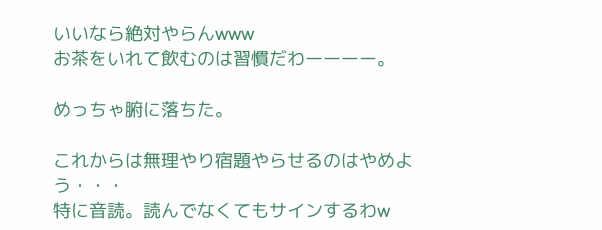いいなら絶対やらんwww
お茶をいれて飲むのは習慣だわーーーー。

めっちゃ腑に落ちた。

これからは無理やり宿題やらせるのはやめよう・・・
特に音読。読んでなくてもサインするわw